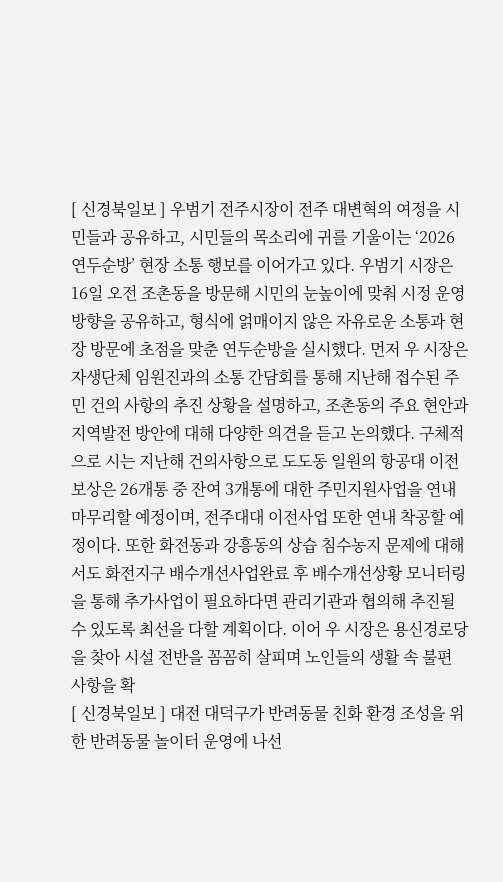[ 신경북일보 ] 우범기 전주시장이 전주 대변혁의 여정을 시민들과 공유하고, 시민들의 목소리에 귀를 기울이는 ‘2026 연두순방’ 현장 소통 행보를 이어가고 있다. 우범기 시장은 16일 오전 조촌동을 방문해 시민의 눈높이에 맞춰 시정 운영 방향을 공유하고, 형식에 얽매이지 않은 자유로운 소통과 현장 방문에 초점을 맞춘 연두순방을 실시했다. 먼저 우 시장은 자생단체 임원진과의 소통 간담회를 통해 지난해 접수된 주민 건의 사항의 추진 상황을 설명하고, 조촌동의 주요 현안과 지역발전 방안에 대해 다양한 의견을 듣고 논의했다. 구체적으로 시는 지난해 건의사항으로 도도동 일원의 항공대 이전 보상은 26개통 중 잔여 3개통에 대한 주민지원사업을 연내 마무리할 예정이며, 전주대대 이전사업 또한 연내 착공할 예정이다. 또한 화전동과 강흥동의 상습 침수농지 문제에 대해서도 화전지구 배수개선사업완료 후 배수개선상황 모니터링을 통해 추가사업이 필요하다면 관리기관과 협의해 추진될 수 있도록 최선을 다할 계획이다. 이어 우 시장은 용신경로당을 찾아 시설 전반을 꼼꼼히 살피며 노인들의 생활 속 불편 사항을 확
[ 신경북일보 ] 대전 대덕구가 반려동물 친화 환경 조성을 위한 반려동물 놀이터 운영에 나선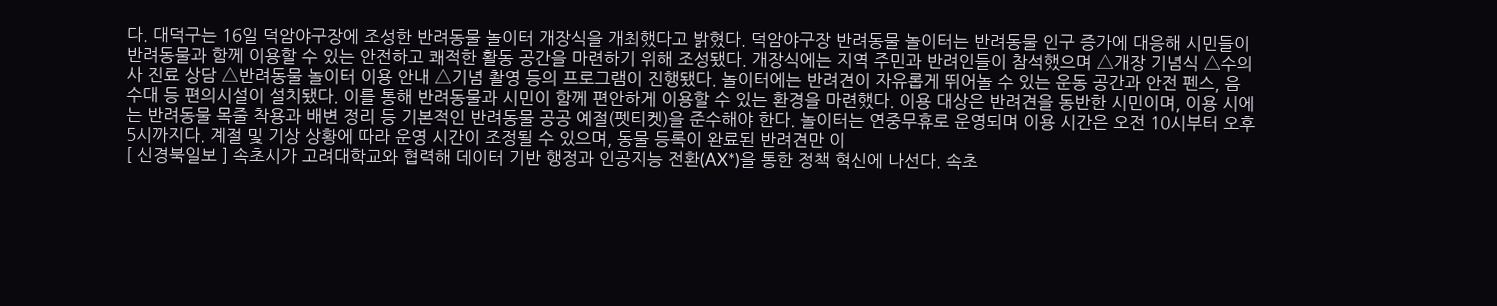다. 대덕구는 16일 덕암야구장에 조성한 반려동물 놀이터 개장식을 개최했다고 밝혔다. 덕암야구장 반려동물 놀이터는 반려동물 인구 증가에 대응해 시민들이 반려동물과 함께 이용할 수 있는 안전하고 쾌적한 활동 공간을 마련하기 위해 조성됐다. 개장식에는 지역 주민과 반려인들이 참석했으며 △개장 기념식 △수의사 진료 상담 △반려동물 놀이터 이용 안내 △기념 촬영 등의 프로그램이 진행됐다. 놀이터에는 반려견이 자유롭게 뛰어놀 수 있는 운동 공간과 안전 펜스, 음수대 등 편의시설이 설치됐다. 이를 통해 반려동물과 시민이 함께 편안하게 이용할 수 있는 환경을 마련했다. 이용 대상은 반려견을 동반한 시민이며, 이용 시에는 반려동물 목줄 착용과 배변 정리 등 기본적인 반려동물 공공 예절(펫티켓)을 준수해야 한다. 놀이터는 연중무휴로 운영되며 이용 시간은 오전 10시부터 오후 5시까지다. 계절 및 기상 상황에 따라 운영 시간이 조정될 수 있으며, 동물 등록이 완료된 반려견만 이
[ 신경북일보 ] 속초시가 고려대학교와 협력해 데이터 기반 행정과 인공지능 전환(AX*)을 통한 정책 혁신에 나선다. 속초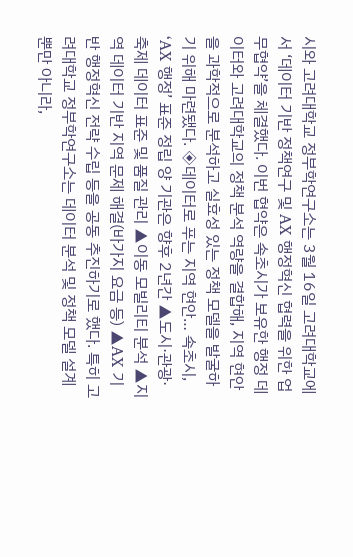시와 고려대학교 정부학연구소는 3월 16일 고려대학교에서 ‘데이터 기반 정책연구 및 AX 행정혁신 협력을 위한 업무협약’을 체결했다. 이번 협약은 속초시가 보유한 행정 데이터와 고려대학교의 정책 분석 역량을 결합해, 지역 현안을 과학적으로 분석하고 실효성 있는 정책 모델을 발굴하기 위해 마련됐다. ◈데이터로 푸는 지역 현안… 속초시, ‘AX 행정’ 표준 정립 양 기관은 향후 2년간 ▲도시·관광·축제 데이터 표준 및 품질 관리 ▲이동 모빌리티 분석 ▲지역 데이터 기반 지역 문제 해결(바가지 요금 등) ▲AX 기반 행정혁신 전략 수립 등을 공동 추진하기로 했다. 특히 고려대학교 정부학연구소는 데이터 분석 및 정책 모델 설계뿐만 아니라,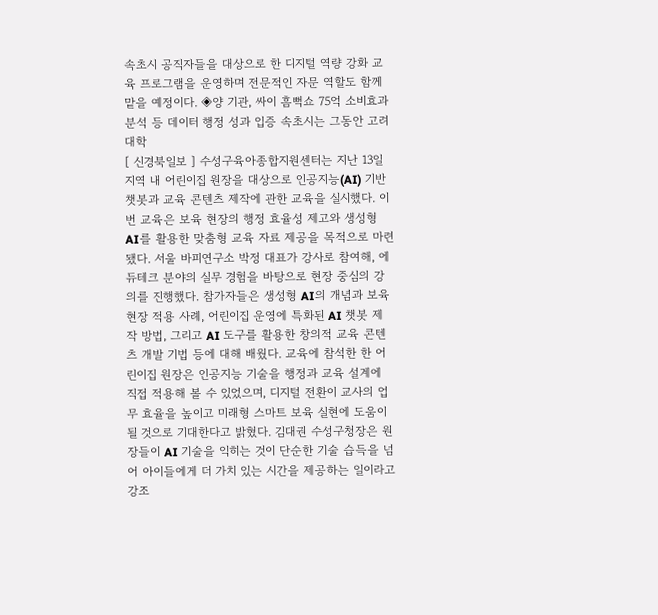속초시 공직자들을 대상으로 한 디지털 역량 강화 교육 프로그램을 운영하며 전문적인 자문 역할도 함께 맡을 예정이다. ◈양 기관, 싸이 흠뻑쇼 75억 소비효과 분석 등 데이터 행정 성과 입증 속초시는 그동안 고려대학
[ 신경북일보 ] 수성구육아종합지원센터는 지난 13일 지역 내 어린이집 원장을 대상으로 인공지능(AI) 기반 챗봇과 교육 콘텐츠 제작에 관한 교육을 실시했다. 이번 교육은 보육 현장의 행정 효율성 제고와 생성형 AI를 활용한 맞춤형 교육 자료 제공을 목적으로 마련됐다. 서울 바피연구소 박정 대표가 강사로 참여해, 에듀테크 분야의 실무 경험을 바탕으로 현장 중심의 강의를 진행했다. 참가자들은 생성형 AI의 개념과 보육 현장 적용 사례, 어린이집 운영에 특화된 AI 챗봇 제작 방법, 그리고 AI 도구를 활용한 창의적 교육 콘텐츠 개발 기법 등에 대해 배웠다. 교육에 참석한 한 어린이집 원장은 인공지능 기술을 행정과 교육 설계에 직접 적용해 볼 수 있었으며, 디지털 전환이 교사의 업무 효율을 높이고 미래형 스마트 보육 실현에 도움이 될 것으로 기대한다고 밝혔다. 김대권 수성구청장은 원장들이 AI 기술을 익히는 것이 단순한 기술 습득을 넘어 아이들에게 더 가치 있는 시간을 제공하는 일이라고 강조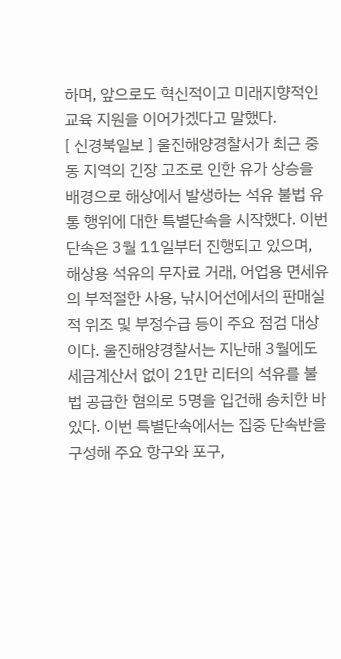하며, 앞으로도 혁신적이고 미래지향적인 교육 지원을 이어가겠다고 말했다.
[ 신경북일보 ] 울진해양경찰서가 최근 중동 지역의 긴장 고조로 인한 유가 상승을 배경으로 해상에서 발생하는 석유 불법 유통 행위에 대한 특별단속을 시작했다. 이번 단속은 3월 11일부터 진행되고 있으며, 해상용 석유의 무자료 거래, 어업용 면세유의 부적절한 사용, 낚시어선에서의 판매실적 위조 및 부정수급 등이 주요 점검 대상이다. 울진해양경찰서는 지난해 3월에도 세금계산서 없이 21만 리터의 석유를 불법 공급한 혐의로 5명을 입건해 송치한 바 있다. 이번 특별단속에서는 집중 단속반을 구성해 주요 항구와 포구,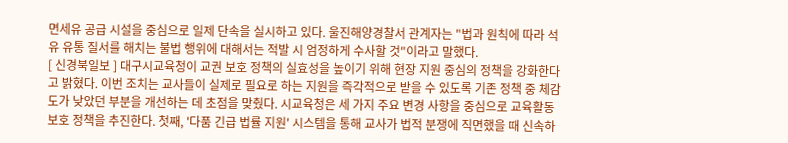면세유 공급 시설을 중심으로 일제 단속을 실시하고 있다. 울진해양경찰서 관계자는 "법과 원칙에 따라 석유 유통 질서를 해치는 불법 행위에 대해서는 적발 시 엄정하게 수사할 것"이라고 말했다.
[ 신경북일보 ] 대구시교육청이 교권 보호 정책의 실효성을 높이기 위해 현장 지원 중심의 정책을 강화한다고 밝혔다. 이번 조치는 교사들이 실제로 필요로 하는 지원을 즉각적으로 받을 수 있도록 기존 정책 중 체감도가 낮았던 부분을 개선하는 데 초점을 맞췄다. 시교육청은 세 가지 주요 변경 사항을 중심으로 교육활동 보호 정책을 추진한다. 첫째, '다품 긴급 법률 지원' 시스템을 통해 교사가 법적 분쟁에 직면했을 때 신속하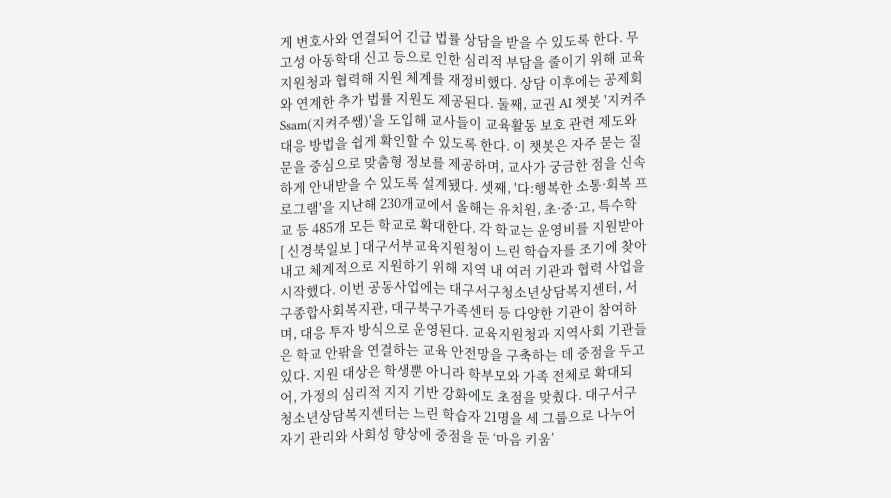게 변호사와 연결되어 긴급 법률 상담을 받을 수 있도록 한다. 무고성 아동학대 신고 등으로 인한 심리적 부담을 줄이기 위해 교육지원청과 협력해 지원 체계를 재정비했다. 상담 이후에는 공제회와 연계한 추가 법률 지원도 제공된다. 둘째, 교권 AI 챗봇 '지켜주Ssam(지켜주쌤)'을 도입해 교사들이 교육활동 보호 관련 제도와 대응 방법을 쉽게 확인할 수 있도록 한다. 이 챗봇은 자주 묻는 질문을 중심으로 맞춤형 정보를 제공하며, 교사가 궁금한 점을 신속하게 안내받을 수 있도록 설계됐다. 셋째, '다:행복한 소통·회복 프로그램'을 지난해 230개교에서 올해는 유치원, 초·중·고, 특수학교 등 485개 모든 학교로 확대한다. 각 학교는 운영비를 지원받아
[ 신경북일보 ] 대구서부교육지원청이 느린 학습자를 조기에 찾아내고 체계적으로 지원하기 위해 지역 내 여러 기관과 협력 사업을 시작했다. 이번 공동사업에는 대구서구청소년상담복지센터, 서구종합사회복지관, 대구북구가족센터 등 다양한 기관이 참여하며, 대응 투자 방식으로 운영된다. 교육지원청과 지역사회 기관들은 학교 안팎을 연결하는 교육 안전망을 구축하는 데 중점을 두고 있다. 지원 대상은 학생뿐 아니라 학부모와 가족 전체로 확대되어, 가정의 심리적 지지 기반 강화에도 초점을 맞췄다. 대구서구청소년상담복지센터는 느린 학습자 21명을 세 그룹으로 나누어 자기 관리와 사회성 향상에 중점을 둔 ‘마음 키움’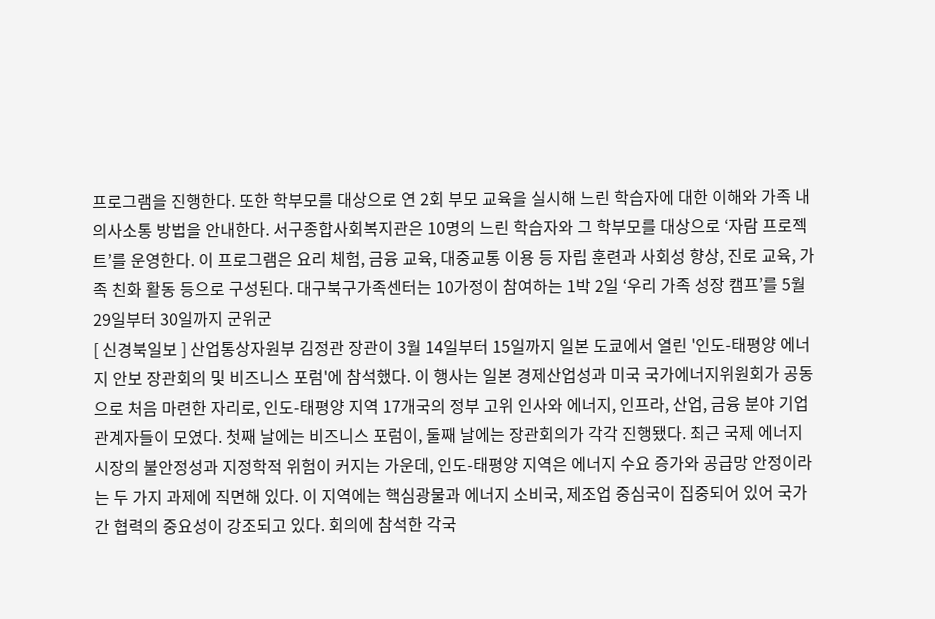프로그램을 진행한다. 또한 학부모를 대상으로 연 2회 부모 교육을 실시해 느린 학습자에 대한 이해와 가족 내 의사소통 방법을 안내한다. 서구종합사회복지관은 10명의 느린 학습자와 그 학부모를 대상으로 ‘자람 프로젝트’를 운영한다. 이 프로그램은 요리 체험, 금융 교육, 대중교통 이용 등 자립 훈련과 사회성 향상, 진로 교육, 가족 친화 활동 등으로 구성된다. 대구북구가족센터는 10가정이 참여하는 1박 2일 ‘우리 가족 성장 캠프’를 5월 29일부터 30일까지 군위군
[ 신경북일보 ] 산업통상자원부 김정관 장관이 3월 14일부터 15일까지 일본 도쿄에서 열린 '인도-태평양 에너지 안보 장관회의 및 비즈니스 포럼'에 참석했다. 이 행사는 일본 경제산업성과 미국 국가에너지위원회가 공동으로 처음 마련한 자리로, 인도-태평양 지역 17개국의 정부 고위 인사와 에너지, 인프라, 산업, 금융 분야 기업 관계자들이 모였다. 첫째 날에는 비즈니스 포럼이, 둘째 날에는 장관회의가 각각 진행됐다. 최근 국제 에너지 시장의 불안정성과 지정학적 위험이 커지는 가운데, 인도-태평양 지역은 에너지 수요 증가와 공급망 안정이라는 두 가지 과제에 직면해 있다. 이 지역에는 핵심광물과 에너지 소비국, 제조업 중심국이 집중되어 있어 국가 간 협력의 중요성이 강조되고 있다. 회의에 참석한 각국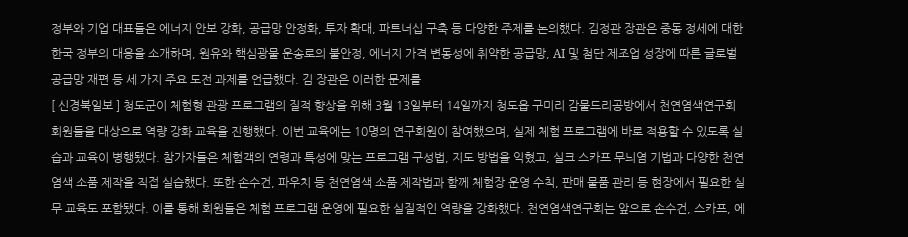정부와 기업 대표들은 에너지 안보 강화, 공급망 안정화, 투자 확대, 파트너십 구축 등 다양한 주제를 논의했다. 김정관 장관은 중동 정세에 대한 한국 정부의 대응을 소개하며, 원유와 핵심광물 운송로의 불안정, 에너지 가격 변동성에 취약한 공급망, AI 및 첨단 제조업 성장에 따른 글로벌 공급망 재편 등 세 가지 주요 도전 과제를 언급했다. 김 장관은 이러한 문제를
[ 신경북일보 ] 청도군이 체험형 관광 프로그램의 질적 향상을 위해 3월 13일부터 14일까지 청도읍 구미리 감물드리공방에서 천연염색연구회 회원들을 대상으로 역량 강화 교육을 진행했다. 이번 교육에는 10명의 연구회원이 참여했으며, 실제 체험 프로그램에 바로 적용할 수 있도록 실습과 교육이 병행됐다. 참가자들은 체험객의 연령과 특성에 맞는 프로그램 구성법, 지도 방법을 익혔고, 실크 스카프 무늬염 기법과 다양한 천연염색 소품 제작을 직접 실습했다. 또한 손수건, 파우치 등 천연염색 소품 제작법과 함께 체험장 운영 수칙, 판매 물품 관리 등 현장에서 필요한 실무 교육도 포함됐다. 이를 통해 회원들은 체험 프로그램 운영에 필요한 실질적인 역량을 강화했다. 천연염색연구회는 앞으로 손수건, 스카프, 에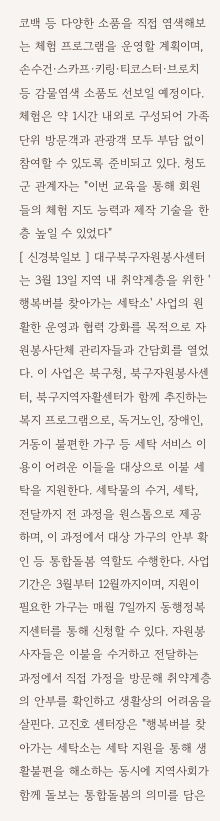코백 등 다양한 소품을 직접 염색해보는 체험 프로그램을 운영할 계획이며, 손수건·스카프·키링·티코스터·브로치 등 감물염색 소품도 선보일 예정이다. 체험은 약 1시간 내외로 구성되어 가족 단위 방문객과 관광객 모두 부담 없이 참여할 수 있도록 준비되고 있다. 청도군 관계자는 "이번 교육을 통해 회원들의 체험 지도 능력과 제작 기술을 한층 높일 수 있었다"
[ 신경북일보 ] 대구북구자원봉사센터는 3월 13일 지역 내 취약계층을 위한 '행복버블 찾아가는 세탁소' 사업의 원활한 운영과 협력 강화를 목적으로 자원봉사단체 관리자들과 간담회를 열었다. 이 사업은 북구청, 북구자원봉사센터, 북구지역자활센터가 함께 추진하는 복지 프로그램으로, 독거노인, 장애인, 거동이 불편한 가구 등 세탁 서비스 이용이 어려운 이들을 대상으로 이불 세탁을 지원한다. 세탁물의 수거, 세탁, 전달까지 전 과정을 원스톱으로 제공하며, 이 과정에서 대상 가구의 안부 확인 등 통합돌봄 역할도 수행한다. 사업 기간은 3월부터 12월까지이며, 지원이 필요한 가구는 매월 7일까지 동행정복지센터를 통해 신청할 수 있다. 자원봉사자들은 이불을 수거하고 전달하는 과정에서 직접 가정을 방문해 취약계층의 안부를 확인하고 생활상의 어려움을 살핀다. 고진호 센터장은 "행복버블 찾아가는 세탁소는 세탁 지원을 통해 생활불편을 해소하는 동시에 지역사회가 함께 돌보는 통합돌봄의 의미를 담은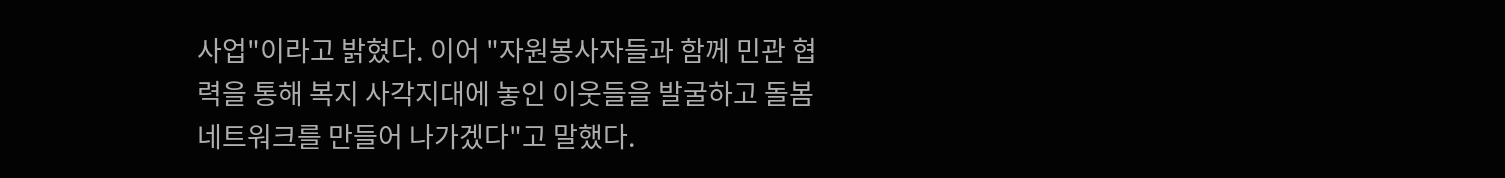사업"이라고 밝혔다. 이어 "자원봉사자들과 함께 민관 협력을 통해 복지 사각지대에 놓인 이웃들을 발굴하고 돌봄 네트워크를 만들어 나가겠다"고 말했다.